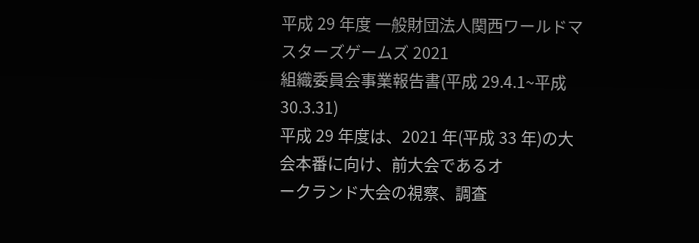平成 29 年度 一般財団法人関西ワールドマスターズゲームズ 2021
組織委員会事業報告書(平成 29.4.1~平成 30.3.31)
平成 29 年度は、2021 年(平成 33 年)の大会本番に向け、前大会であるオ
ークランド大会の視察、調査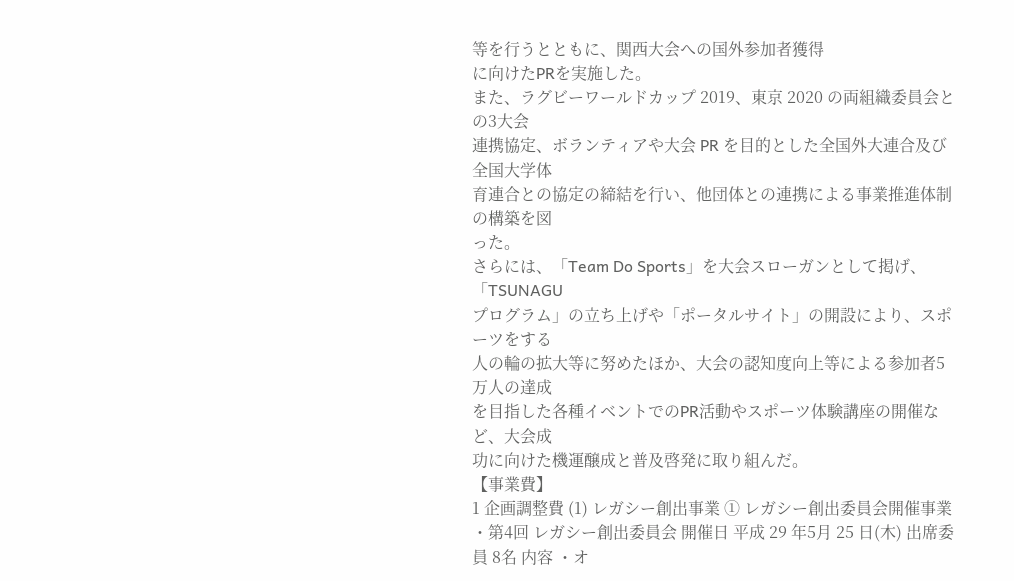等を行うとともに、関西大会への国外参加者獲得
に向けたPRを実施した。
また、ラグビーワールドカップ 2019、東京 2020 の両組織委員会との3大会
連携協定、ボランティアや大会 PR を目的とした全国外大連合及び全国大学体
育連合との協定の締結を行い、他団体との連携による事業推進体制の構築を図
った。
さらには、「Team Do Sports」を大会スローガンとして掲げ、「TSUNAGU
プログラム」の立ち上げや「ポータルサイト」の開設により、スポーツをする
人の輪の拡大等に努めたほか、大会の認知度向上等による参加者5万人の達成
を目指した各種イベントでのPR活動やスポーツ体験講座の開催など、大会成
功に向けた機運醸成と普及啓発に取り組んだ。
【事業費】
1 企画調整費 (1) レガシー創出事業 ① レガシー創出委員会開催事業 ・第4回 レガシー創出委員会 開催日 平成 29 年5月 25 日(木) 出席委員 8名 内容 ・オ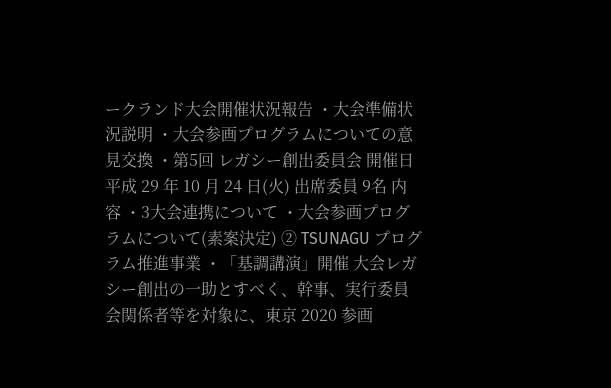ークランド大会開催状況報告 ・大会準備状況説明 ・大会参画プログラムについての意見交換 ・第5回 レガシー創出委員会 開催日 平成 29 年 10 月 24 日(火) 出席委員 9名 内容 ・3大会連携について ・大会参画プログラムについて(素案決定) ② TSUNAGU プログラム推進事業 ・「基調講演」開催 大会レガシー創出の一助とすべく、幹事、実行委員会関係者等を対象に、東京 2020 参画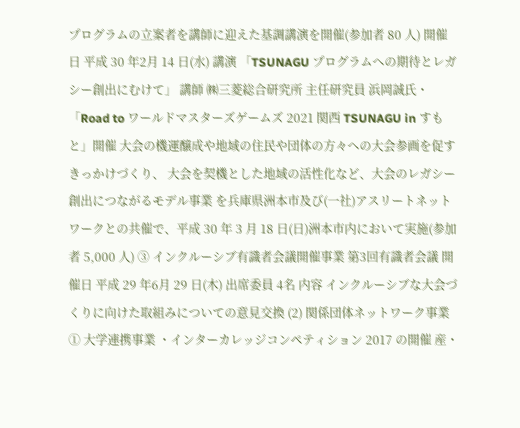プログラムの立案者を講師に迎えた基調講演を開催(参加者 80 人) 開催日 平成 30 年2月 14 日(水) 講演 「TSUNAGU プログラムへの期待とレガシー創出にむけて」 講師 ㈱三菱総合研究所 主任研究員 浜岡誠氏・「Road to ワールドマスターズゲームズ 2021 関西 TSUNAGU in すもと」開催 大会の機運醸成や地域の住民や団体の方々への大会参画を促すきっかけづくり、 大会を契機とした地域の活性化など、大会のレガシー創出につながるモデル事業 を兵庫県洲本市及び(一社)アスリートネットワークとの共催で、平成 30 年 3 月 18 日(日)洲本市内において実施(参加者 5,000 人) ③ インクルーシブ有識者会議開催事業 第3回有識者会議 開催日 平成 29 年6月 29 日(木) 出席委員 4名 内容 インクルーシブな大会づくりに向けた取組みについての意見交換 (2) 関係団体ネットワーク事業 ① 大学連携事業 ・インターカレッジコンペティション 2017 の開催 産・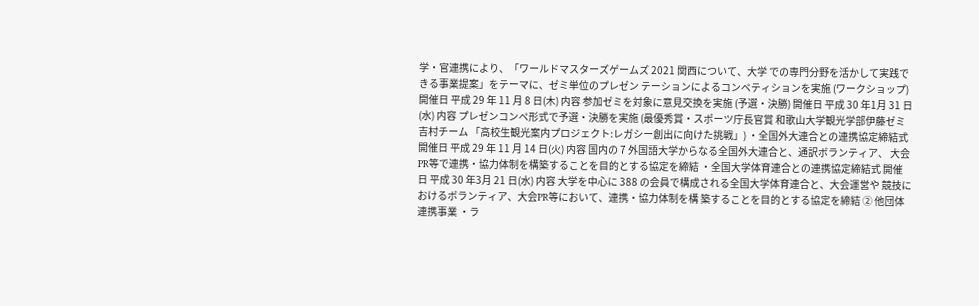学・官連携により、「ワールドマスターズゲームズ 2021 関西について、大学 での専門分野を活かして実践できる事業提案」をテーマに、ゼミ単位のプレゼン テーションによるコンペティションを実施 (ワークショップ) 開催日 平成 29 年 11 月 8 日(木) 内容 参加ゼミを対象に意見交換を実施 (予選・決勝) 開催日 平成 30 年1月 31 日(水) 内容 プレゼンコンペ形式で予選・決勝を実施 (最優秀賞・スポーツ庁長官賞 和歌山大学観光学部伊藤ゼミ吉村チーム 「高校生観光案内プロジェクト:レガシー創出に向けた挑戦」) ・全国外大連合との連携協定締結式 開催日 平成 29 年 11 月 14 日(火) 内容 国内の 7 外国語大学からなる全国外大連合と、通訳ボランティア、 大会PR等で連携・協力体制を構築することを目的とする協定を締結 ・全国大学体育連合との連携協定締結式 開催日 平成 30 年3月 21 日(水) 内容 大学を中心に 388 の会員で構成される全国大学体育連合と、大会運営や 競技におけるボランティア、大会PR等において、連携・協力体制を構 築することを目的とする協定を締結 ② 他団体連携事業 ・ラ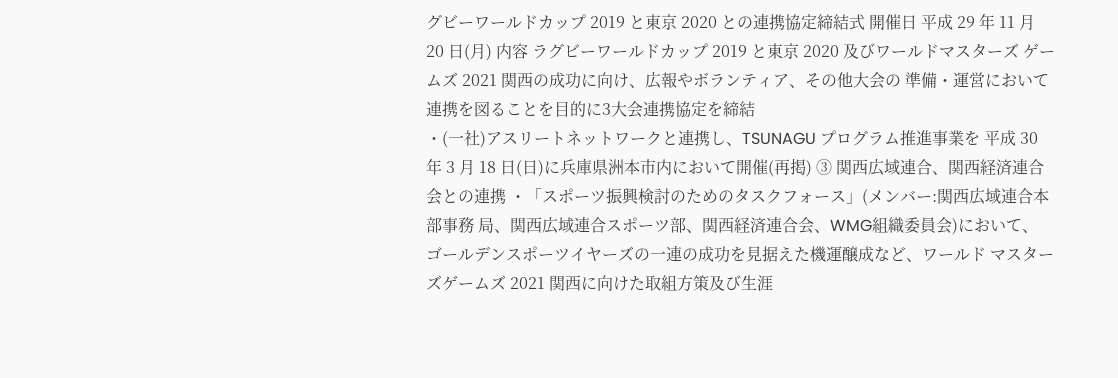グビーワールドカップ 2019 と東京 2020 との連携協定締結式 開催日 平成 29 年 11 月 20 日(月) 内容 ラグビーワールドカップ 2019 と東京 2020 及びワールドマスターズ ゲームズ 2021 関西の成功に向け、広報やボランティア、その他大会の 準備・運営において連携を図ることを目的に3大会連携協定を締結
・(一社)アスリートネットワークと連携し、TSUNAGU プログラム推進事業を 平成 30 年 3 月 18 日(日)に兵庫県洲本市内において開催(再掲) ③ 関西広域連合、関西経済連合会との連携 ・「スポーツ振興検討のためのタスクフォース」(メンバー:関西広域連合本部事務 局、関西広域連合スポーツ部、関西経済連合会、WMG組織委員会)において、 ゴールデンスポーツイヤーズの一連の成功を見据えた機運醸成など、ワールド マスターズゲームズ 2021 関西に向けた取組方策及び生涯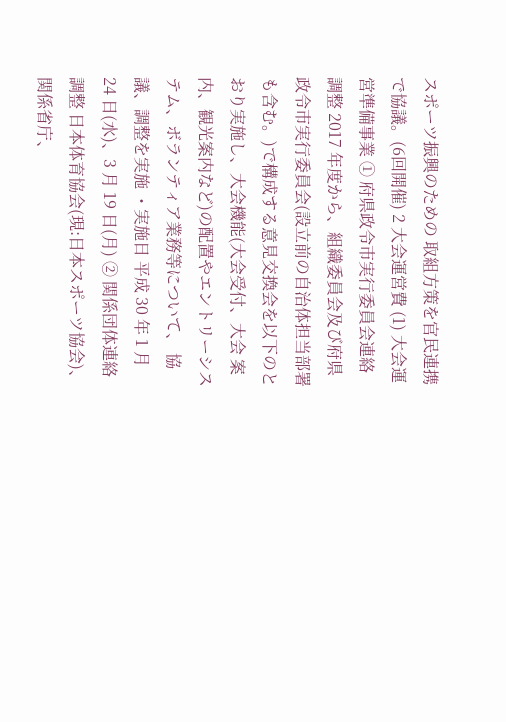スポーツ振興のための 取組方策を官民連携で協議。(6回開催) 2 大会運営費 (1) 大会運営準備事業 ① 府県政令市実行委員会連絡調整 2017 年度から、組織委員会及び府県政令市実行委員会(設立前の自治体担当部署 も含む。)で構成する意見交換会を以下のとおり実施し、大会機能(大会受付、大会 案内、観光案内など)の配置やエントリーシステム、ボランティア業務等について、 協議、調整を実施 ・実施日 平成 30 年 1 月 24 日(水)、3 月 19 日(月) ② 関係団体連絡調整 日本体育協会(現:日本スポーツ協会)、関係省庁、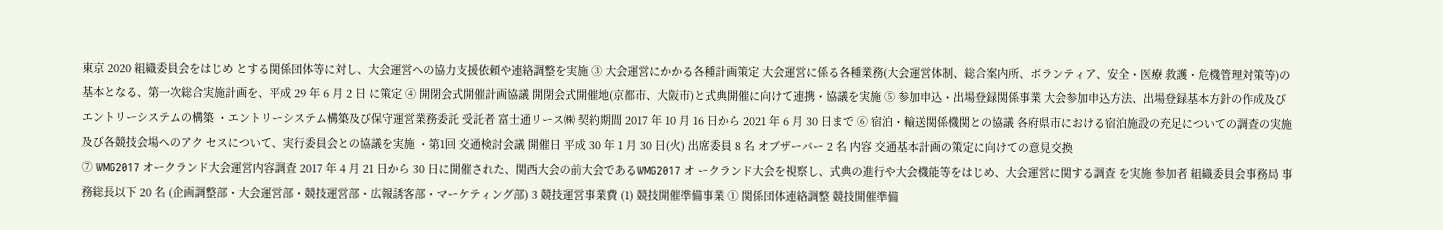東京 2020 組織委員会をはじめ とする関係団体等に対し、大会運営への協力支援依頼や連絡調整を実施 ③ 大会運営にかかる各種計画策定 大会運営に係る各種業務(大会運営体制、総合案内所、ボランティア、安全・医療 救護・危機管理対策等)の基本となる、第一次総合実施計画を、平成 29 年 6 月 2 日 に策定 ④ 開閉会式開催計画協議 開閉会式開催地(京都市、大阪市)と式典開催に向けて連携・協議を実施 ⑤ 参加申込・出場登録関係事業 大会参加申込方法、出場登録基本方針の作成及びエントリーシステムの構築 ・エントリーシステム構築及び保守運営業務委託 受託者 富士通リース㈱ 契約期間 2017 年 10 月 16 日から 2021 年 6 月 30 日まで ⑥ 宿泊・輸送関係機関との協議 各府県市における宿泊施設の充足についての調査の実施及び各競技会場へのアク セスについて、実行委員会との協議を実施 ・第1回 交通検討会議 開催日 平成 30 年 1 月 30 日(火) 出席委員 8 名 オブザーバー 2 名 内容 交通基本計画の策定に向けての意見交換
⑦ WMG2017 オークランド大会運営内容調査 2017 年 4 月 21 日から 30 日に開催された、関西大会の前大会であるWMG2017 オ ークランド大会を視察し、式典の進行や大会機能等をはじめ、大会運営に関する調査 を実施 参加者 組織委員会事務局 事務総長以下 20 名 (企画調整部・大会運営部・競技運営部・広報誘客部・マーケティング部) 3 競技運営事業費 (1) 競技開催準備事業 ① 関係団体連絡調整 競技開催準備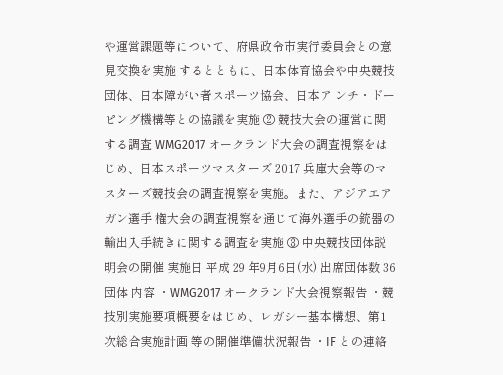や運営課題等について、府県政令市実行委員会との意見交換を実施 するとともに、日本体育協会や中央競技団体、日本障がい者スポーツ協会、日本ア ンチ・ドーピング機構等との協議を実施 ② 競技大会の運営に関する調査 WMG2017 オークランド大会の調査視察をはじめ、日本スポーツマスターズ 2017 兵庫大会等のマスターズ競技会の調査視察を実施。また、アジアエアガン選手 権大会の調査視察を通じて海外選手の銃器の輸出入手続きに関する調査を実施 ③ 中央競技団体説明会の開催 実施日 平成 29 年9月6日(水) 出席団体数 36 団体 内容 ・WMG2017 オークランド大会視察報告 ・競技別実施要項概要をはじめ、レガシー基本構想、第1次総合実施計画 等の開催準備状況報告 ・IF との連絡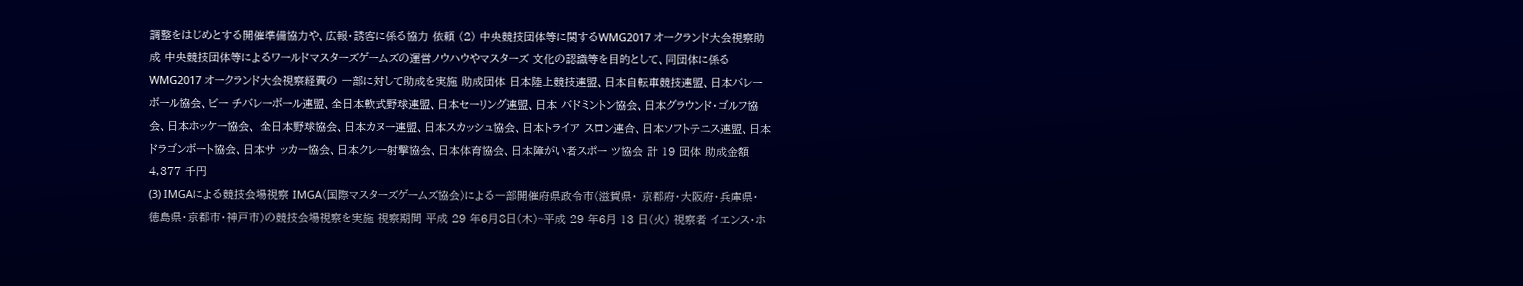調整をはじめとする開催準備協力や、広報・誘客に係る協力 依頼 (2) 中央競技団体等に関するWMG2017 オークランド大会視察助成 中央競技団体等によるワールドマスターズゲームズの運営ノウハウやマスターズ 文化の認識等を目的として、同団体に係るWMG2017 オークランド大会視察経費の 一部に対して助成を実施 助成団体 日本陸上競技連盟、日本自転車競技連盟、日本バレーボール協会、ビー チバレーボール連盟、全日本軟式野球連盟、日本セーリング連盟、日本 バドミントン協会、日本グラウンド・ゴルフ協会、日本ホッケー協会、 全日本野球協会、日本カヌー連盟、日本スカッシュ協会、日本トライア スロン連合、日本ソフトテニス連盟、日本ドラゴンボート協会、日本サ ッカー協会、日本クレー射撃協会、日本体育協会、日本障がい者スポー ツ協会 計 19 団体 助成金額 4,377 千円
(3) IMGAによる競技会場視察 IMGA(国際マスターズゲームズ協会)による一部開催府県政令市(滋賀県・ 京都府・大阪府・兵庫県・徳島県・京都市・神戸市)の競技会場視察を実施 視察期間 平成 29 年6月8日(木)~平成 29 年6月 13 日(火) 視察者 イエンス・ホ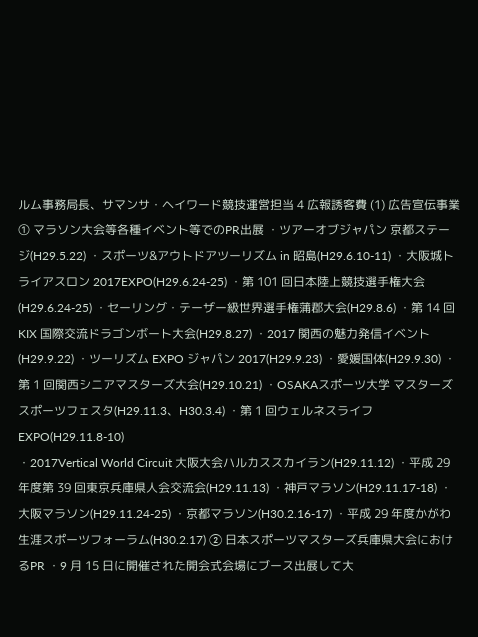ルム事務局長、サマンサ・ヘイワード競技運営担当 4 広報誘客費 (1) 広告宣伝事業 ① マラソン大会等各種イベント等でのPR出展 ・ツアーオブジャパン 京都ステージ(H29.5.22) ・スポーツ&アウトドアツーリズム in 昭島(H29.6.10-11) ・大阪城トライアスロン 2017EXPO(H29.6.24-25) ・第 101 回日本陸上競技選手権大会(H29.6.24-25) ・セーリング・テーザー級世界選手権蒲郡大会(H29.8.6) ・第 14 回 KIX 国際交流ドラゴンボート大会(H29.8.27) ・2017 関西の魅力発信イベント(H29.9.22) ・ツーリズム EXPO ジャパン 2017(H29.9.23) ・愛媛国体(H29.9.30) ・第 1 回関西シニアマスターズ大会(H29.10.21) ・OSAKAスポーツ大学 マスターズスポーツフェスタ(H29.11.3、H30.3.4) ・第 1 回ウェルネスライフ EXPO(H29.11.8-10)
・2017Vertical World Circuit 大阪大会ハルカススカイラン(H29.11.12) ・平成 29 年度第 39 回東京兵庫県人会交流会(H29.11.13) ・神戸マラソン(H29.11.17-18) ・大阪マラソン(H29.11.24-25) ・京都マラソン(H30.2.16-17) ・平成 29 年度かがわ生涯スポーツフォーラム(H30.2.17) ② 日本スポーツマスターズ兵庫県大会におけるPR ・9 月 15 日に開催された開会式会場にブース出展して大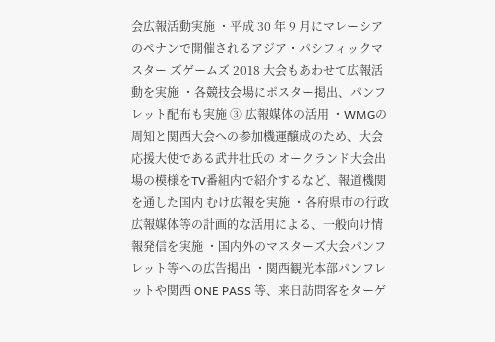会広報活動実施 ・平成 30 年 9 月にマレーシアのペナンで開催されるアジア・パシフィックマスター ズゲームズ 2018 大会もあわせて広報活動を実施 ・各競技会場にポスター掲出、パンフレット配布も実施 ③ 広報媒体の活用 ・WMGの周知と関西大会への参加機運醸成のため、大会応援大使である武井壮氏の オークランド大会出場の模様をTV番組内で紹介するなど、報道機関を通した国内 むけ広報を実施 ・各府県市の行政広報媒体等の計画的な活用による、一般向け情報発信を実施 ・国内外のマスターズ大会パンフレット等への広告掲出 ・関西観光本部パンフレットや関西 ONE PASS 等、来日訪問客をターゲ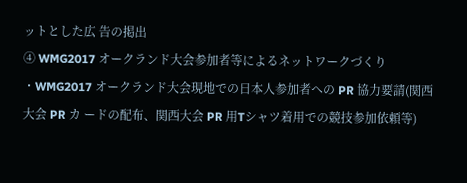ットとした広 告の掲出
④ WMG2017 オークランド大会参加者等によるネットワークづくり ・WMG2017 オークランド大会現地での日本人参加者への PR 協力要請(関西大会 PR カ ードの配布、関西大会 PR 用Tシャツ着用での競技参加依頼等)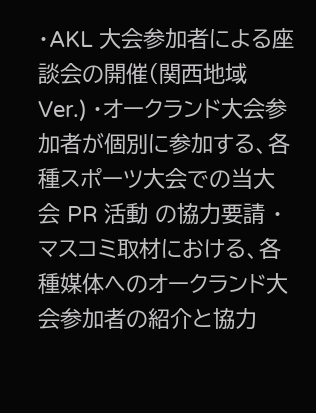・AKL 大会参加者による座談会の開催(関西地域 Ver.) ・オークランド大会参加者が個別に参加する、各種スポーツ大会での当大会 PR 活動 の協力要請 ・マスコミ取材における、各種媒体へのオークランド大会参加者の紹介と協力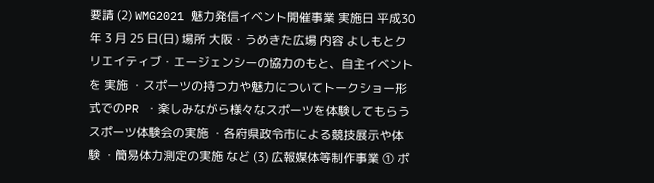要請 (2) WMG2021 魅力発信イベント開催事業 実施日 平成30 年 3 月 25 日(日) 場所 大阪・うめきた広場 内容 よしもとクリエイティブ・エージェンシーの協力のもと、自主イベントを 実施 ・スポーツの持つ力や魅力についてトークショー形式でのPR ・楽しみながら様々なスポーツを体験してもらうスポーツ体験会の実施 ・各府県政令市による競技展示や体験 ・簡易体力測定の実施 など (3) 広報媒体等制作事業 ① ポ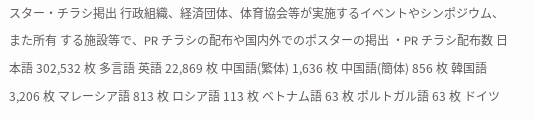スター・チラシ掲出 行政組織、経済団体、体育協会等が実施するイベントやシンポジウム、また所有 する施設等で、PR チラシの配布や国内外でのポスターの掲出 ・PR チラシ配布数 日本語 302,532 枚 多言語 英語 22,869 枚 中国語(繁体) 1,636 枚 中国語(簡体) 856 枚 韓国語 3,206 枚 マレーシア語 813 枚 ロシア語 113 枚 ベトナム語 63 枚 ポルトガル語 63 枚 ドイツ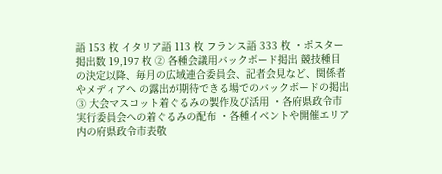語 153 枚 イタリア語 113 枚 フランス語 333 枚 ・ポスター掲出数 19,197 枚 ② 各種会議用バックボード掲出 競技種目の決定以降、毎月の広域連合委員会、記者会見など、関係者やメディアへ の露出が期待できる場でのバックボードの掲出
③ 大会マスコット着ぐるみの製作及び活用 ・各府県政令市実行委員会への着ぐるみの配布 ・各種イベントや開催エリア内の府県政令市表敬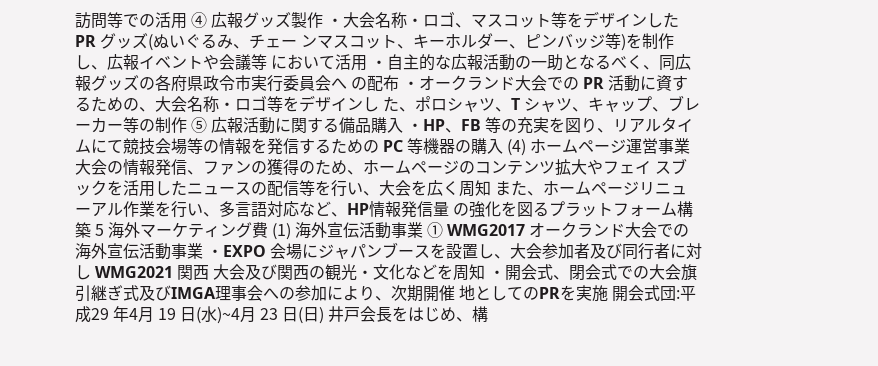訪問等での活用 ④ 広報グッズ製作 ・大会名称・ロゴ、マスコット等をデザインした PR グッズ(ぬいぐるみ、チェー ンマスコット、キーホルダー、ピンバッジ等)を制作し、広報イベントや会議等 において活用 ・自主的な広報活動の一助となるべく、同広報グッズの各府県政令市実行委員会へ の配布 ・オークランド大会での PR 活動に資するための、大会名称・ロゴ等をデザインし た、ポロシャツ、T シャツ、キャップ、ブレーカー等の制作 ⑤ 広報活動に関する備品購入 ・HP、FB 等の充実を図り、リアルタイムにて競技会場等の情報を発信するための PC 等機器の購入 (4) ホームページ運営事業 大会の情報発信、ファンの獲得のため、ホームページのコンテンツ拡大やフェイ スブックを活用したニュースの配信等を行い、大会を広く周知 また、ホームページリニューアル作業を行い、多言語対応など、HP情報発信量 の強化を図るプラットフォーム構築 5 海外マーケティング費 (1) 海外宣伝活動事業 ① WMG2017 オークランド大会での海外宣伝活動事業 ・EXPO 会場にジャパンブースを設置し、大会参加者及び同行者に対し WMG2021 関西 大会及び関西の観光・文化などを周知 ・開会式、閉会式での大会旗引継ぎ式及びIMGA理事会への参加により、次期開催 地としてのPRを実施 開会式団:平成29 年4月 19 日(水)~4月 23 日(日) 井戸会長をはじめ、構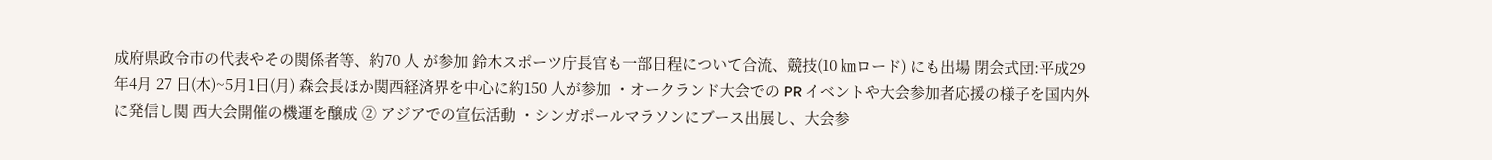成府県政令市の代表やその関係者等、約70 人 が参加 鈴木スポーツ庁長官も一部日程について合流、競技(10 ㎞ロード) にも出場 閉会式団:平成29 年4月 27 日(木)~5月1日(月) 森会長ほか関西経済界を中心に約150 人が参加 ・オークランド大会での PR イベントや大会参加者応援の様子を国内外に発信し関 西大会開催の機運を醸成 ② アジアでの宣伝活動 ・シンガポールマラソンにブース出展し、大会参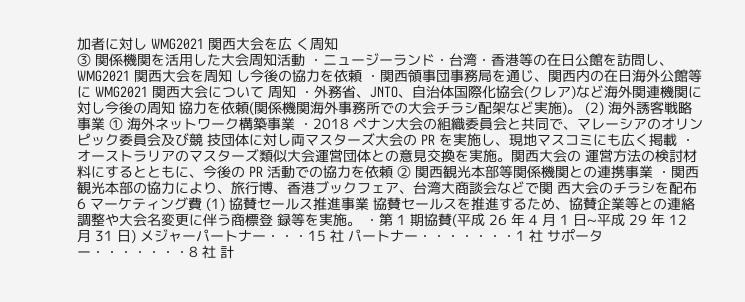加者に対し WMG2021 関西大会を広 く周知
③ 関係機関を活用した大会周知活動 ・ニュージーランド・台湾・香港等の在日公館を訪問し、WMG2021 関西大会を周知 し今後の協力を依頼 ・関西領事団事務局を通じ、関西内の在日海外公館等に WMG2021 関西大会について 周知 ・外務省、JNTO、自治体国際化協会(クレア)など海外関連機関に対し今後の周知 協力を依頼(関係機関海外事務所での大会チラシ配架など実施)。 (2) 海外誘客戦略事業 ① 海外ネットワーク構築事業 ・2018 ペナン大会の組織委員会と共同で、マレーシアのオリンピック委員会及び競 技団体に対し両マスターズ大会の PR を実施し、現地マスコミにも広く掲載 ・オーストラリアのマスターズ類似大会運営団体との意見交換を実施。関西大会の 運営方法の検討材料にするとともに、今後の PR 活動での協力を依頼 ② 関西観光本部等関係機関との連携事業 ・関西観光本部の協力により、旅行博、香港ブックフェア、台湾大商談会などで関 西大会のチラシを配布 6 マーケティング費 (1) 協賛セールス推進事業 協賛セールスを推進するため、協賛企業等との連絡調整や大会名変更に伴う商標登 録等を実施。 ・第 1 期協賛(平成 26 年 4 月 1 日~平成 29 年 12 月 31 日) メジャーパートナー・・・15 社 パートナー・・・・・・・1 社 サポーター・・・・・・・8 社 計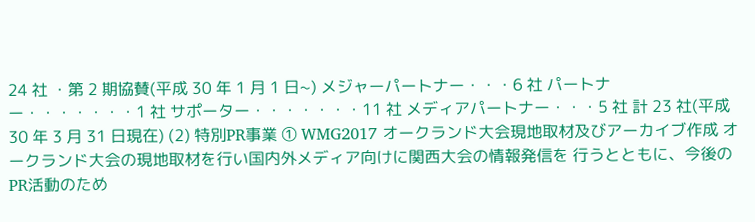24 社 ・第 2 期協賛(平成 30 年 1 月 1 日~) メジャーパートナー・・・6 社 パートナー・・・・・・・1 社 サポーター・・・・・・・11 社 メディアパートナー・・・5 社 計 23 社(平成 30 年 3 月 31 日現在) (2) 特別PR事業 ① WMG2017 オークランド大会現地取材及びアーカイブ作成 オークランド大会の現地取材を行い国内外メディア向けに関西大会の情報発信を 行うとともに、今後のPR活動のため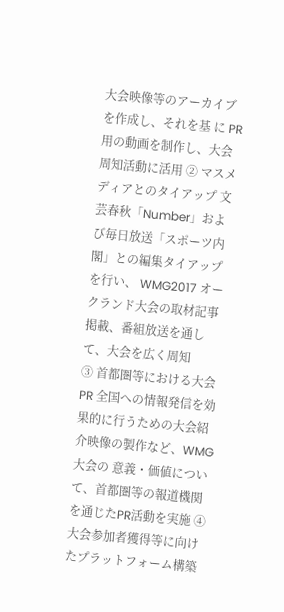大会映像等のアーカイブを作成し、それを基 に PR 用の動画を制作し、大会周知活動に活用 ② マスメディアとのタイアップ 文芸春秋「Number」および毎日放送「スポーツ内閣」との編集タイアップを行い、 WMG2017 オークランド大会の取材記事掲載、番組放送を通して、大会を広く周知
③ 首都圏等における大会PR 全国への情報発信を効果的に行うための大会紹介映像の製作など、WMG大会の 意義・価値について、首都圏等の報道機関を通じたPR活動を実施 ④ 大会参加者獲得等に向けたプラットフォーム構築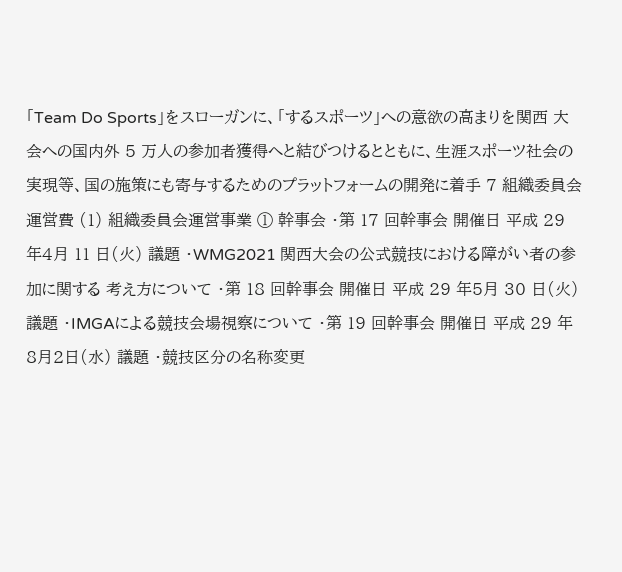「Team Do Sports」をスローガンに、「するスポーツ」への意欲の高まりを関西 大会への国内外 5 万人の参加者獲得へと結びつけるとともに、生涯スポーツ社会の 実現等、国の施策にも寄与するためのプラットフォームの開発に着手 7 組織委員会運営費 (1) 組織委員会運営事業 ① 幹事会 ・第 17 回幹事会 開催日 平成 29 年4月 11 日(火) 議題 ・WMG2021 関西大会の公式競技における障がい者の参加に関する 考え方について ・第 18 回幹事会 開催日 平成 29 年5月 30 日(火) 議題 ・IMGAによる競技会場視察について ・第 19 回幹事会 開催日 平成 29 年8月2日(水) 議題 ・競技区分の名称変更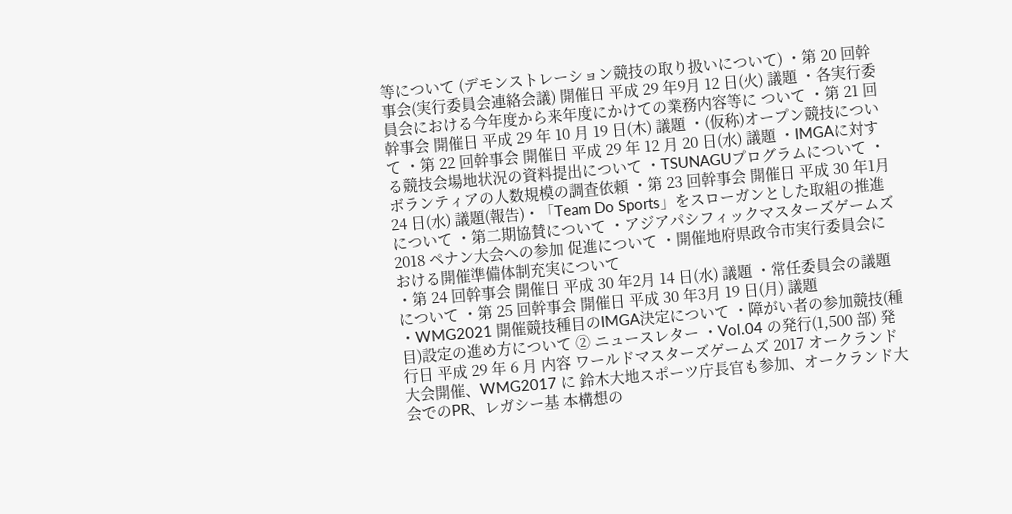等について (デモンストレーション競技の取り扱いについて) ・第 20 回幹事会(実行委員会連絡会議) 開催日 平成 29 年9月 12 日(火) 議題 ・各実行委員会における今年度から来年度にかけての業務内容等に ついて ・第 21 回幹事会 開催日 平成 29 年 10 月 19 日(木) 議題 ・(仮称)オープン競技について ・第 22 回幹事会 開催日 平成 29 年 12 月 20 日(水) 議題 ・IMGAに対する競技会場地状況の資料提出について ・TSUNAGUプログラムについて ・ボランティアの人数規模の調査依頼 ・第 23 回幹事会 開催日 平成 30 年1月 24 日(水) 議題(報告)・「Team Do Sports」をスローガンとした取組の推進について ・第二期協賛について ・アジアパシフィックマスターズゲームズ 2018 ペナン大会への参加 促進について ・開催地府県政令市実行委員会における開催準備体制充実について
・第 24 回幹事会 開催日 平成 30 年2月 14 日(水) 議題 ・常任委員会の議題について ・第 25 回幹事会 開催日 平成 30 年3月 19 日(月) 議題 ・WMG2021 開催競技種目のIMGA決定について ・障がい者の参加競技(種目)設定の進め方について ② ニュースレター ・Vol.04 の発行(1,500 部) 発行日 平成 29 年 6 月 内容 ワールドマスターズゲームズ 2017 オークランド大会開催、WMG2017 に 鈴木大地スポーツ庁長官も参加、オークランド大会でのPR、レガシー基 本構想の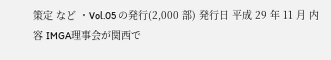策定 など ・Vol.05 の発行(2,000 部) 発行日 平成 29 年 11 月 内容 IMGA理事会が関西で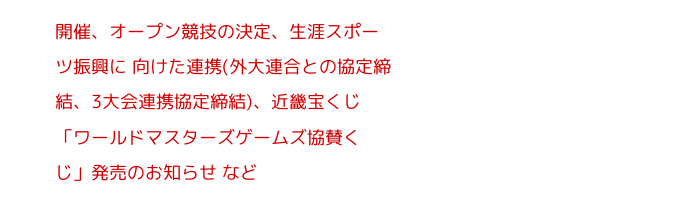開催、オープン競技の決定、生涯スポーツ振興に 向けた連携(外大連合との協定締結、3大会連携協定締結)、近畿宝くじ 「ワールドマスターズゲームズ協賛くじ」発売のお知らせ など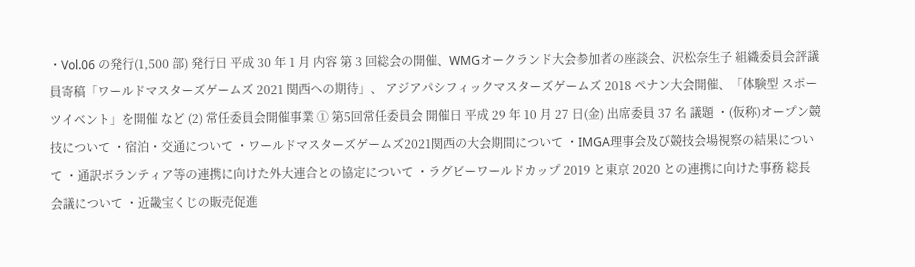・Vol.06 の発行(1,500 部) 発行日 平成 30 年 1 月 内容 第 3 回総会の開催、WMGオークランド大会参加者の座談会、沢松奈生子 組織委員会評議員寄稿「ワールドマスターズゲームズ 2021 関西への期待」、 アジアパシフィックマスターズゲームズ 2018 ペナン大会開催、「体験型 スポーツイベント」を開催 など (2) 常任委員会開催事業 ① 第5回常任委員会 開催日 平成 29 年 10 月 27 日(金) 出席委員 37 名 議題 ・(仮称)オープン競技について ・宿泊・交通について ・ワールドマスターズゲームズ2021関西の大会期間について ・IMGA理事会及び競技会場視察の結果について ・通訳ボランティア等の連携に向けた外大連合との協定について ・ラグビーワールドカップ 2019 と東京 2020 との連携に向けた事務 総長会議について ・近畿宝くじの販売促進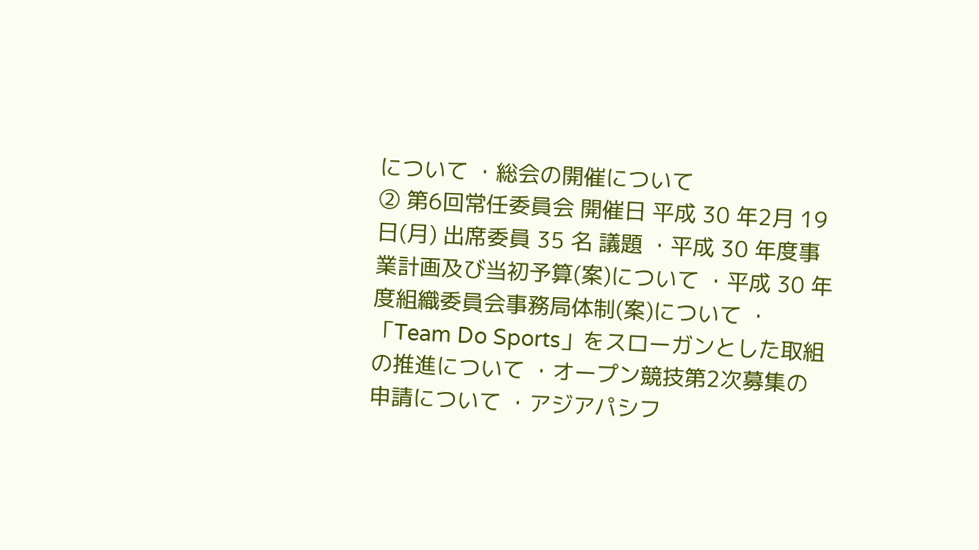について ・総会の開催について
② 第6回常任委員会 開催日 平成 30 年2月 19 日(月) 出席委員 35 名 議題 ・平成 30 年度事業計画及び当初予算(案)について ・平成 30 年度組織委員会事務局体制(案)について ・「Team Do Sports」をスローガンとした取組の推進について ・オープン競技第2次募集の申請について ・アジアパシフ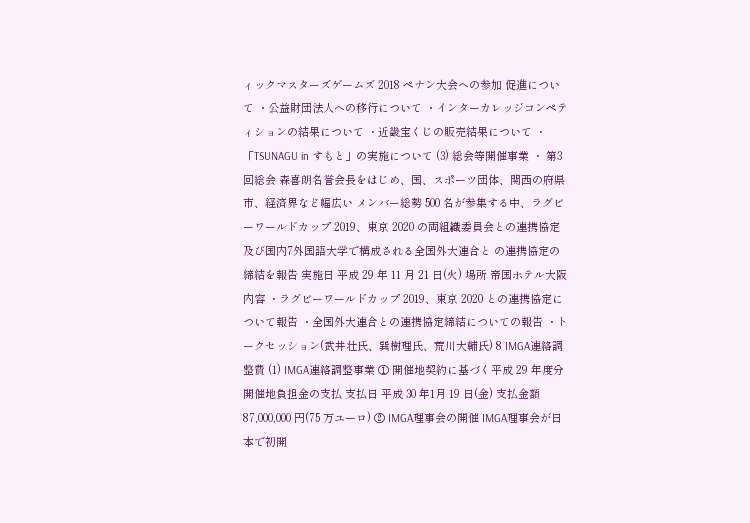ィックマスターズゲームズ 2018 ペナン大会への参加 促進について ・公益財団法人への移行について ・インターカレッジコンペティションの結果について ・近畿宝くじの販売結果について ・「TSUNAGU in すもと」の実施について (3) 総会等開催事業 ・ 第3回総会 森喜朗名誉会長をはじめ、国、スポーツ団体、関西の府県市、経済界など幅広い メンバー総勢 500 名が参集する中、ラグビーワールドカップ 2019、東京 2020 の両組織委員会との連携協定及び国内7外国語大学で構成される全国外大連合と の連携協定の締結を報告 実施日 平成 29 年 11 月 21 日(火) 場所 帝国ホテル大阪 内容 ・ラグビーワールドカップ 2019、東京 2020 との連携協定について報告 ・全国外大連合との連携協定締結についての報告 ・トークセッション(武井壮氏、巽樹理氏、荒川大輔氏) 8 IMGA連絡調整費 (1) IMGA連絡調整事業 ① 開催地契約に基づく平成 29 年度分開催地負担金の支払 支払日 平成 30 年1月 19 日(金) 支払金額 87,000,000 円(75 万ユーロ) ② IMGA理事会の開催 IMGA理事会が日本で初開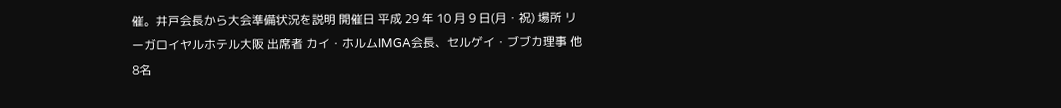催。井戸会長から大会準備状況を説明 開催日 平成 29 年 10 月 9 日(月・祝) 場所 リーガロイヤルホテル大阪 出席者 カイ・ホルムIMGA会長、セルゲイ・ブブカ理事 他8名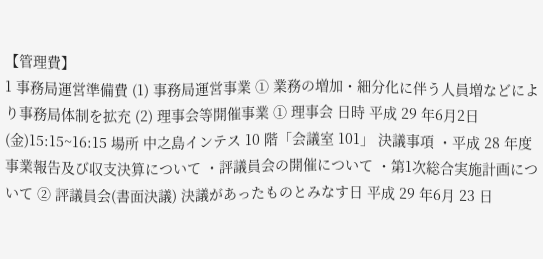【管理費】
1 事務局運営準備費 (1) 事務局運営事業 ① 業務の増加・細分化に伴う人員増などにより事務局体制を拡充 (2) 理事会等開催事業 ① 理事会 日時 平成 29 年6月2日(金)15:15~16:15 場所 中之島インテス 10 階「会議室 101」 決議事項 ・平成 28 年度事業報告及び収支決算について ・評議員会の開催について ・第1次総合実施計画について ② 評議員会(書面決議) 決議があったものとみなす日 平成 29 年6月 23 日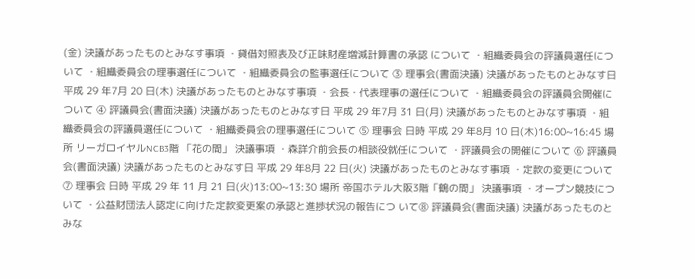(金) 決議があったものとみなす事項 ・貸借対照表及び正味財産増減計算書の承認 について ・組織委員会の評議員選任について ・組織委員会の理事選任について ・組織委員会の監事選任について ③ 理事会(書面決議) 決議があったものとみなす日 平成 29 年7月 20 日(木) 決議があったものとみなす事項 ・会長・代表理事の選任について ・組織委員会の評議員会開催について ④ 評議員会(書面決議) 決議があったものとみなす日 平成 29 年7月 31 日(月) 決議があったものとみなす事項 ・組織委員会の評議員選任について ・組織委員会の理事選任について ⑤ 理事会 日時 平成 29 年8月 10 日(木)16:00~16:45 場所 リーガロイヤルNCB3階 「花の間」 決議事項 ・森詳介前会長の相談役就任について ・評議員会の開催について ⑥ 評議員会(書面決議) 決議があったものとみなす日 平成 29 年8月 22 日(火) 決議があったものとみなす事項 ・定款の変更について ⑦ 理事会 日時 平成 29 年 11 月 21 日(火)13:00~13:30 場所 帝国ホテル大阪3階「鶴の間」 決議事項 ・オープン競技について ・公益財団法人認定に向けた定款変更案の承認と進捗状況の報告につ いて⑧ 評議員会(書面決議) 決議があったものとみな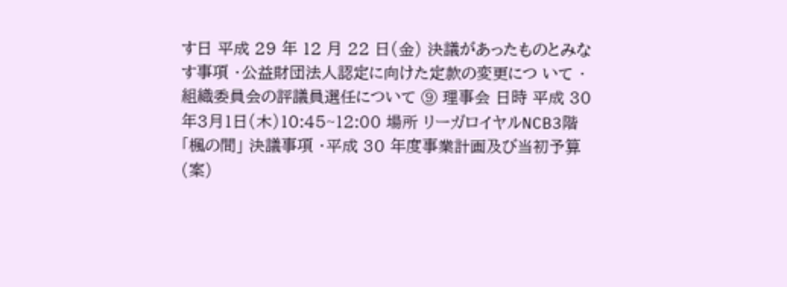す日 平成 29 年 12 月 22 日(金) 決議があったものとみなす事項 ・公益財団法人認定に向けた定款の変更につ いて ・組織委員会の評議員選任について ⑨ 理事会 日時 平成 30 年3月1日(木)10:45~12:00 場所 リーガロイヤルNCB3階 「楓の間」 決議事項 ・平成 30 年度事業計画及び当初予算(案)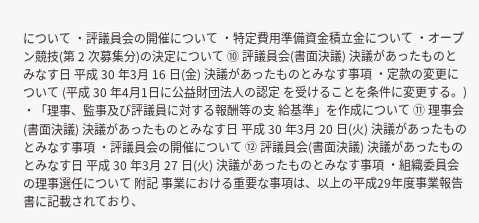について ・評議員会の開催について ・特定費用準備資金積立金について ・オープン競技(第 2 次募集分)の決定について ⑩ 評議員会(書面決議) 決議があったものとみなす日 平成 30 年3月 16 日(金) 決議があったものとみなす事項 ・定款の変更について (平成 30 年4月1日に公益財団法人の認定 を受けることを条件に変更する。) ・「理事、監事及び評議員に対する報酬等の支 給基準」を作成について ⑪ 理事会(書面決議) 決議があったものとみなす日 平成 30 年3月 20 日(火) 決議があったものとみなす事項 ・評議員会の開催について ⑫ 評議員会(書面決議) 決議があったものとみなす日 平成 30 年3月 27 日(火) 決議があったものとみなす事項 ・組織委員会の理事選任について 附記 事業における重要な事項は、以上の平成29年度事業報告書に記載されており、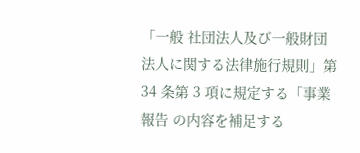「一般 社団法人及び一般財団法人に関する法律施行規則」第 34 条第 3 項に規定する「事業報告 の内容を補足する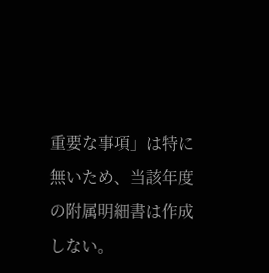重要な事項」は特に無いため、当該年度の附属明細書は作成しない。